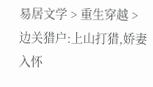易居文学 > 重生穿越 > 边关猎户:上山打猎,娇妻入怀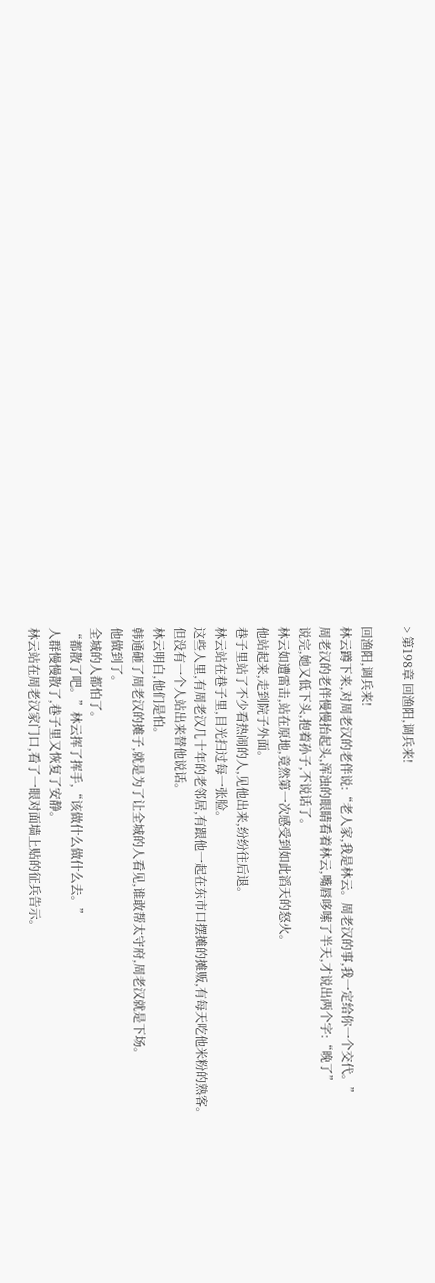> 第198章 回渔阳,调兵来!

回渔阳,调兵来!
林云蹲下来,对周老汉的老伴说:“老人家,我是林云。周老汉的事,我一定给你一个交代。”
周老汉的老伴慢慢抬起头,浑浊的眼睛看着林云,嘴唇哆嗦了半天,才说出两个字:“晚了”
说完,她又低下头,抱着孙子,不说话了。
林云如遭雷击,站在原地,竟然第一次感受到如此滔天的怒火。
他站起来,走到院子外面。
巷子里站了不少看热闹的人,见他出来,纷纷往后退。
林云站在巷子里,目光扫过每一张脸。
这些人里,有周老汉几十年的老邻居,有跟他一起在东市口摆摊的摊贩,有每天吃他米粉的熟客。
但没有一个人站出来替他说话。
林云明白,他们是怕。
韩通砸了周老汉的摊子,就是为了让全城的人看见,谁敢帮太守府,周老汉就是下场。
他做到了。
全城的人都怕了。
“都散了吧。”林云挥了挥手,“该做什么做什么去。”
人群慢慢散了,巷子里又恢复了安静。
林云站在周老汉家门口,看了一眼对面墙上贴的征兵告示。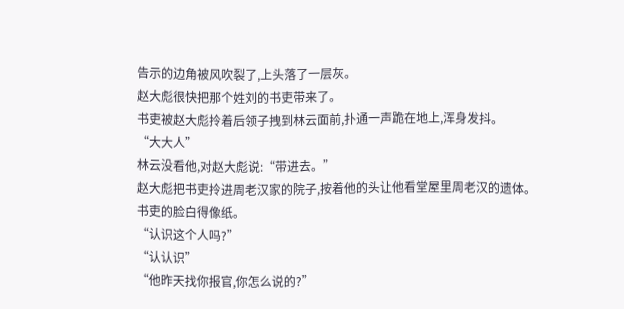告示的边角被风吹裂了,上头落了一层灰。
赵大彪很快把那个姓刘的书吏带来了。
书吏被赵大彪拎着后领子拽到林云面前,扑通一声跪在地上,浑身发抖。
“大大人”
林云没看他,对赵大彪说:“带进去。”
赵大彪把书吏拎进周老汉家的院子,按着他的头让他看堂屋里周老汉的遗体。
书吏的脸白得像纸。
“认识这个人吗?”
“认认识”
“他昨天找你报官,你怎么说的?”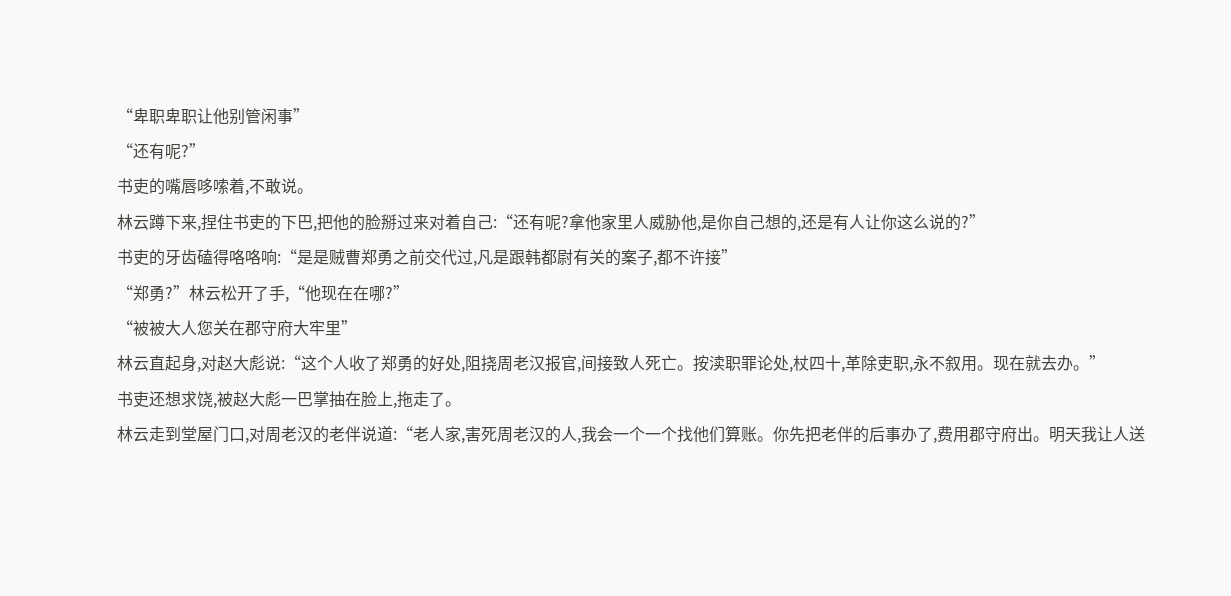“卑职卑职让他别管闲事”
“还有呢?”
书吏的嘴唇哆嗦着,不敢说。
林云蹲下来,捏住书吏的下巴,把他的脸掰过来对着自己:“还有呢?拿他家里人威胁他,是你自己想的,还是有人让你这么说的?”
书吏的牙齿磕得咯咯响:“是是贼曹郑勇之前交代过,凡是跟韩都尉有关的案子,都不许接”
“郑勇?”林云松开了手,“他现在在哪?”
“被被大人您关在郡守府大牢里”
林云直起身,对赵大彪说:“这个人收了郑勇的好处,阻挠周老汉报官,间接致人死亡。按渎职罪论处,杖四十,革除吏职,永不叙用。现在就去办。”
书吏还想求饶,被赵大彪一巴掌抽在脸上,拖走了。
林云走到堂屋门口,对周老汉的老伴说道:“老人家,害死周老汉的人,我会一个一个找他们算账。你先把老伴的后事办了,费用郡守府出。明天我让人送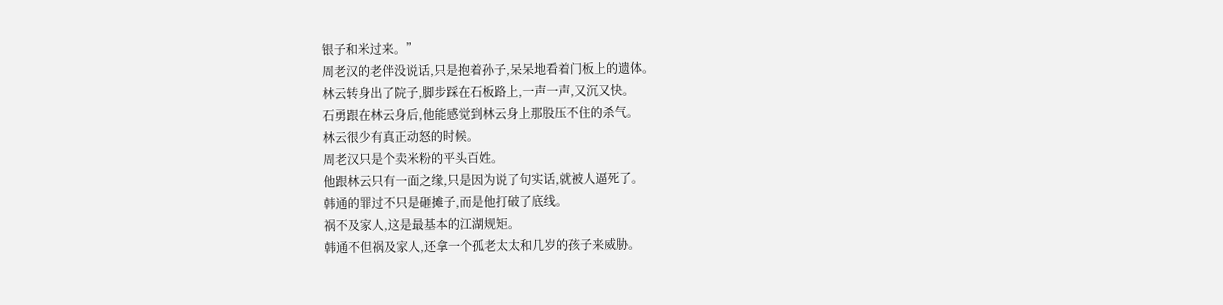银子和米过来。”
周老汉的老伴没说话,只是抱着孙子,呆呆地看着门板上的遗体。
林云转身出了院子,脚步踩在石板路上,一声一声,又沉又快。
石勇跟在林云身后,他能感觉到林云身上那股压不住的杀气。
林云很少有真正动怒的时候。
周老汉只是个卖米粉的平头百姓。
他跟林云只有一面之缘,只是因为说了句实话,就被人逼死了。
韩通的罪过不只是砸摊子,而是他打破了底线。
祸不及家人,这是最基本的江湖规矩。
韩通不但祸及家人,还拿一个孤老太太和几岁的孩子来威胁。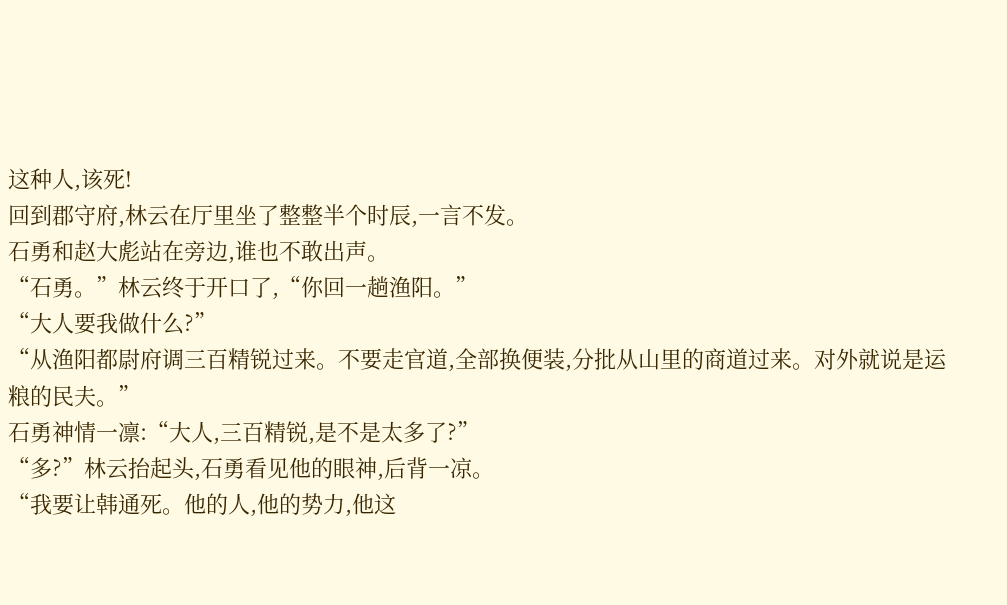这种人,该死!
回到郡守府,林云在厅里坐了整整半个时辰,一言不发。
石勇和赵大彪站在旁边,谁也不敢出声。
“石勇。”林云终于开口了,“你回一趟渔阳。”
“大人要我做什么?”
“从渔阳都尉府调三百精锐过来。不要走官道,全部换便装,分批从山里的商道过来。对外就说是运粮的民夫。”
石勇神情一凛:“大人,三百精锐,是不是太多了?”
“多?”林云抬起头,石勇看见他的眼神,后背一凉。
“我要让韩通死。他的人,他的势力,他这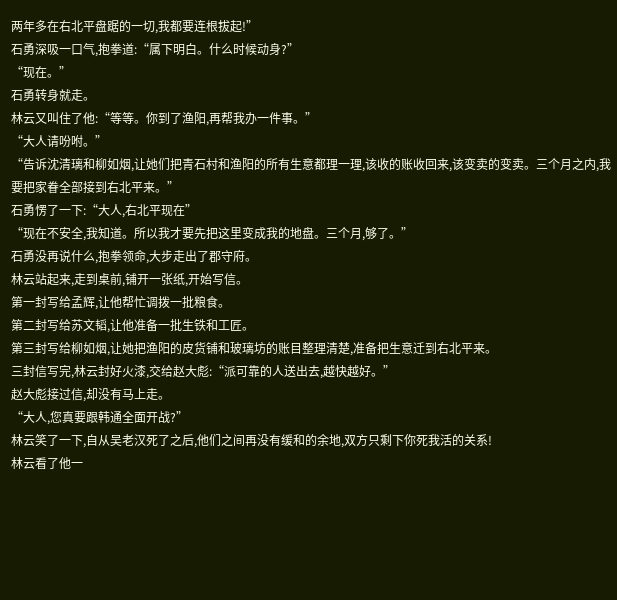两年多在右北平盘踞的一切,我都要连根拔起!”
石勇深吸一口气,抱拳道:“属下明白。什么时候动身?”
“现在。”
石勇转身就走。
林云又叫住了他:“等等。你到了渔阳,再帮我办一件事。”
“大人请吩咐。”
“告诉沈清璃和柳如烟,让她们把青石村和渔阳的所有生意都理一理,该收的账收回来,该变卖的变卖。三个月之内,我要把家眷全部接到右北平来。”
石勇愣了一下:“大人,右北平现在”
“现在不安全,我知道。所以我才要先把这里变成我的地盘。三个月,够了。”
石勇没再说什么,抱拳领命,大步走出了郡守府。
林云站起来,走到桌前,铺开一张纸,开始写信。
第一封写给孟辉,让他帮忙调拨一批粮食。
第二封写给苏文韬,让他准备一批生铁和工匠。
第三封写给柳如烟,让她把渔阳的皮货铺和玻璃坊的账目整理清楚,准备把生意迁到右北平来。
三封信写完,林云封好火漆,交给赵大彪:“派可靠的人送出去,越快越好。”
赵大彪接过信,却没有马上走。
“大人,您真要跟韩通全面开战?”
林云笑了一下,自从吴老汉死了之后,他们之间再没有缓和的余地,双方只剩下你死我活的关系!
林云看了他一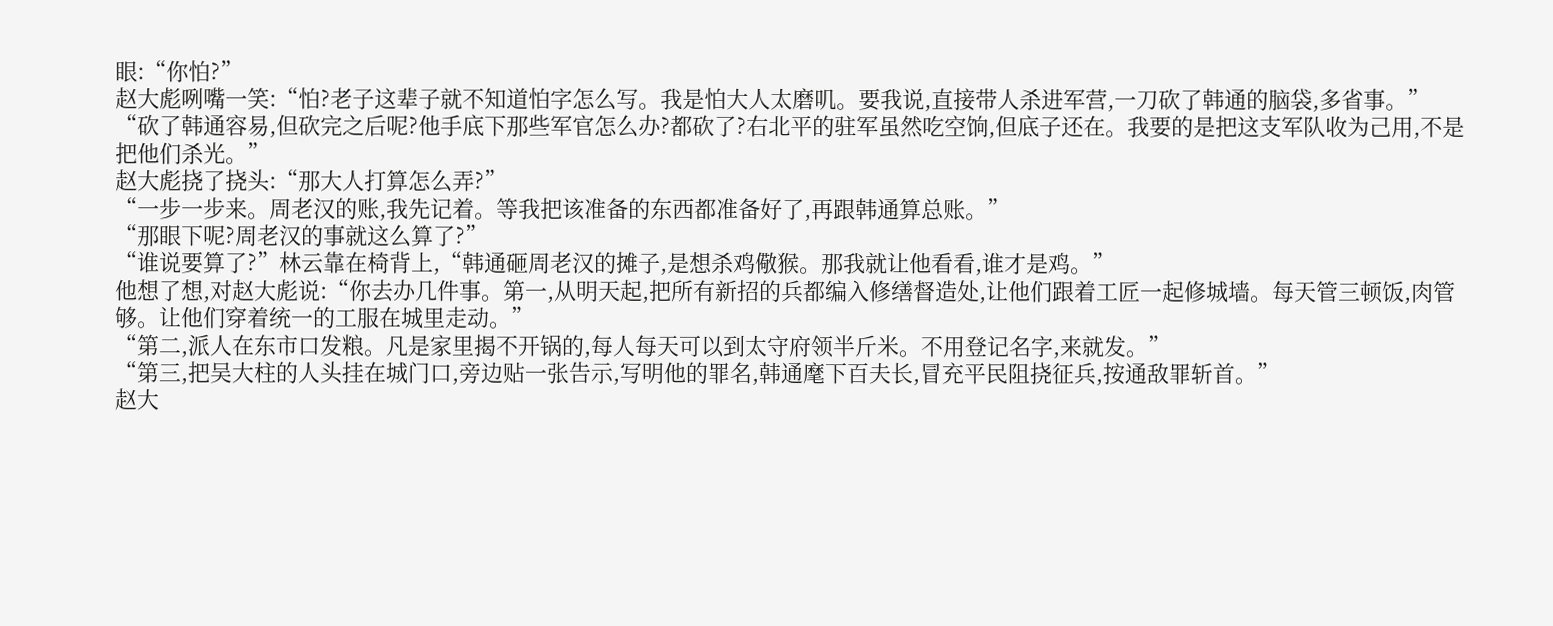眼:“你怕?”
赵大彪咧嘴一笑:“怕?老子这辈子就不知道怕字怎么写。我是怕大人太磨叽。要我说,直接带人杀进军营,一刀砍了韩通的脑袋,多省事。”
“砍了韩通容易,但砍完之后呢?他手底下那些军官怎么办?都砍了?右北平的驻军虽然吃空饷,但底子还在。我要的是把这支军队收为己用,不是把他们杀光。”
赵大彪挠了挠头:“那大人打算怎么弄?”
“一步一步来。周老汉的账,我先记着。等我把该准备的东西都准备好了,再跟韩通算总账。”
“那眼下呢?周老汉的事就这么算了?”
“谁说要算了?”林云靠在椅背上,“韩通砸周老汉的摊子,是想杀鸡儆猴。那我就让他看看,谁才是鸡。”
他想了想,对赵大彪说:“你去办几件事。第一,从明天起,把所有新招的兵都编入修缮督造处,让他们跟着工匠一起修城墙。每天管三顿饭,肉管够。让他们穿着统一的工服在城里走动。”
“第二,派人在东市口发粮。凡是家里揭不开锅的,每人每天可以到太守府领半斤米。不用登记名字,来就发。”
“第三,把吴大柱的人头挂在城门口,旁边贴一张告示,写明他的罪名,韩通麾下百夫长,冒充平民阻挠征兵,按通敌罪斩首。”
赵大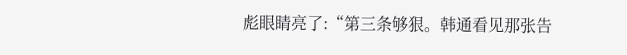彪眼睛亮了:“第三条够狠。韩通看见那张告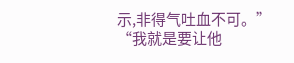示,非得气吐血不可。”
“我就是要让他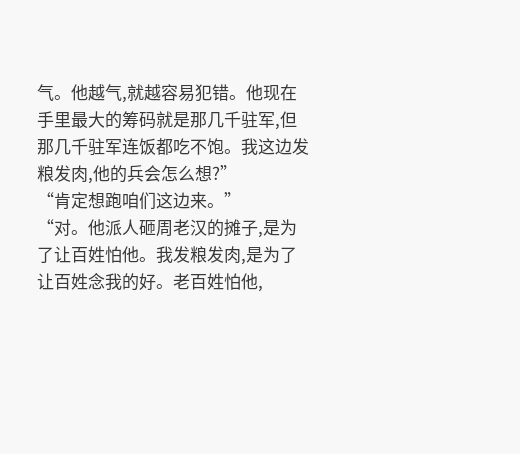气。他越气,就越容易犯错。他现在手里最大的筹码就是那几千驻军,但那几千驻军连饭都吃不饱。我这边发粮发肉,他的兵会怎么想?”
“肯定想跑咱们这边来。”
“对。他派人砸周老汉的摊子,是为了让百姓怕他。我发粮发肉,是为了让百姓念我的好。老百姓怕他,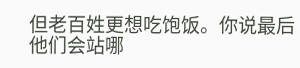但老百姓更想吃饱饭。你说最后他们会站哪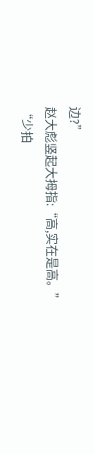边?”
赵大彪竖起大拇指:“高,实在是高。”
“少拍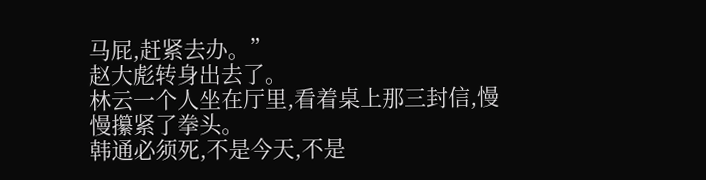马屁,赶紧去办。”
赵大彪转身出去了。
林云一个人坐在厅里,看着桌上那三封信,慢慢攥紧了拳头。
韩通必须死,不是今天,不是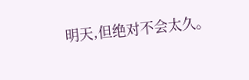明天,但绝对不会太久。